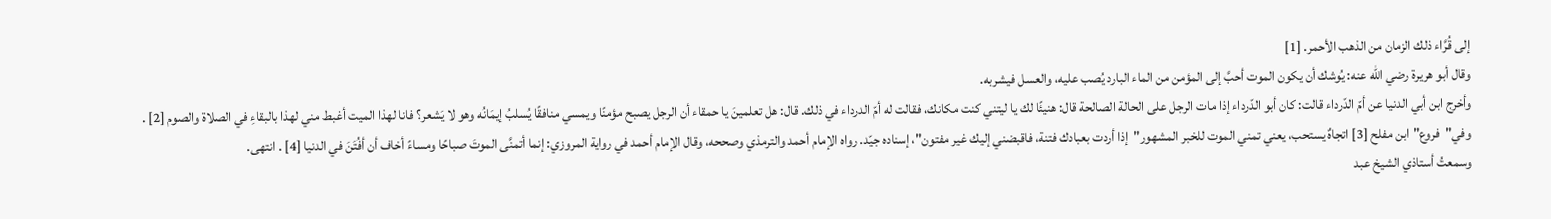إلى قُرَّاء ذلك الزمان من الذهب الأحمر. [1]
وقال أبو هريرة رضي الله عنه: يُوشك أن يكون الموت أحبَّ إلى المؤمن من الماء البارد يُصب عليه، والعسل فيشربه.
وأخرج ابن أبي الدنيا عن أمّ الدّرداء قالت: كان أبو الدّرداء إذا مات الرجل على الحالة الصالحة قال: هنيئًا لك يا ليتني كنت مكانك، فقالت له أمّ الدرداء في ذلك. قال: هل تعلمينَ يا حمقاء أن الرجل يصبح مؤمنًا ويمسي منافقًا يُسلبُ إيمَانُه وهو لا يَشعر؟ فانا لهذا الميت أغبط مني لهذا بالبقاءِ في الصلاة والصوم [2] .
وفي"فروع"ابن مفلح [3] اتجاهٌ يستحب، يعني تمني الموت للخبر المشهور"إذا أردت بعبادك فتنة، فاقبضني إليك غير مفتون"، إسناده جيّد. رواه الإمام أحمد والترمذي وصححه، وقال الإمام أحمد في رواية المروزي: إنما أتمنَّى الموتَ صباحًا ومساءً أخاف أن أفُتَنَ في الدنيا [4] . انتهى.
وسمعتُ أستاذي الشيخ عبد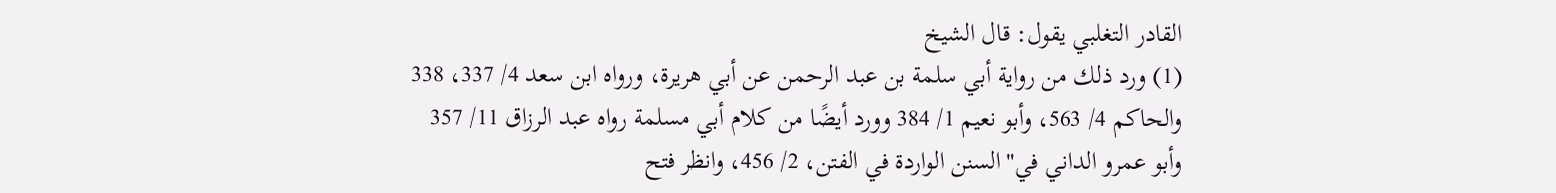القادر التغلبي يقول: قال الشيخ
(1) ورد ذلك من رواية أبي سلمة بن عبد الرحمن عن أبي هريرة، ورواه ابن سعد 4/ 337، 338 والحاكم 4/ 563، وأبو نعيم 1/ 384 وورد أيضًا من كلام أبي مسلمة رواه عبد الرزاق 11/ 357 وأبو عمرو الداني في"السنن الواردة في الفتن، 2/ 456، وانظر فتح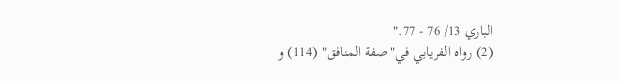الباري 13/ 76 - 77."
(2) رواه الفريابي في"صفة المنافق" (114) و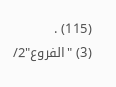(115) .
(3) "الفروع"2/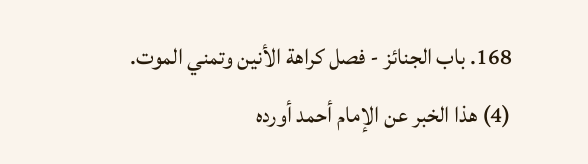168. باب الجنائز - فصل كراهة الأنين وتمني الموت.
(4) هذا الخبر عن الإمام أحمد أورده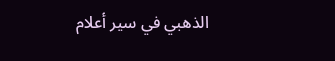الذهبي في سير أعلام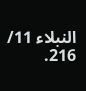النبلاء 11/ 216.